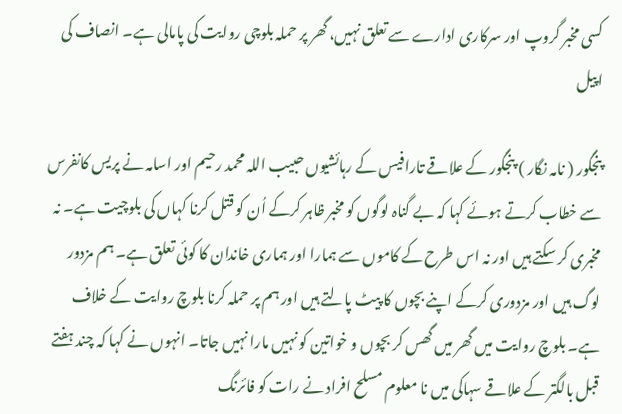کسی مخبر گروپ اور سرکاری ادارے سے تعلق نہیں، گھر پر حملہ بلوچی روایت کی پامالی ہے۔ انصاف کی اپیل

پنجگور ( نامہ نگار ) پنجگور کے علاقے تارافیس کے رہائشیوں حبیب اللہ محمد رحیم اور اسامہ نے پریس کانفرس سے خطاب کرتے ہوئے کہا کہ بے گناہ لوگوں کو مخبر ظاہر کرکے اُن کو قتل کرنا کہاں کی بلوچیت ہے۔ نہ مخبری کر سکتے ہیں اور نہ اس طرح کے کاموں سے ہمارا اور ہماری خاندان کا کوئی تعلق ہے۔ ہم مزدور لوگ ہیں اور مزدوری کرکے اپنے بچوں کا پیٹ پالتے ہیں اور ہم پر حملہ کرنا بلوچ روایت کے خلاف ہے۔ بلوچ روایت میں گھر میں گھس کر بچوں و خواتین کو نہیں مارا نہیں جاتا۔ انہوں نے کہا کہ چند ہفتے قبل بالگتر کے علاقے سہاکی میں نا معلوم مسلح افراد نے رات کو فائرنگ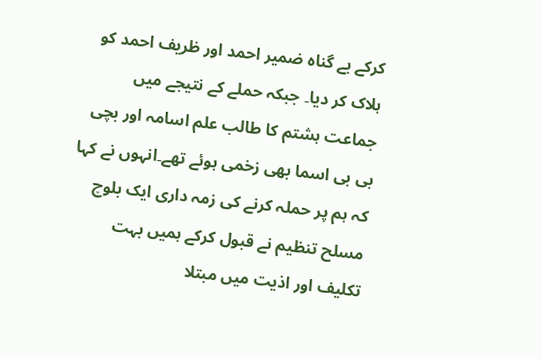کرکے بے گناہ ضمیر احمد اور ظریف احمد کو ہلاک کر دیا۔ جبکہ حملے کے نتیجے میں جماعت ہشتم کا طالب علم اسامہ اور بچی بی بی اسما بھی زخمی ہوئے تھے۔انہوں نے کہا کہ ہم پر حملہ کرنے کی زمہ داری ایک بلوچ مسلح تنظیم نے قبول کرکے ہمیں بہت تکلیف اور اذیت میں مبتلا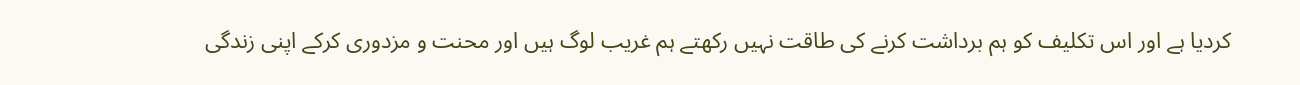کردیا ہے اور اس تکلیف کو ہم برداشت کرنے کی طاقت نہیں رکھتے ہم غریب لوگ ہیں اور محنت و مزدوری کرکے اپنی زندگی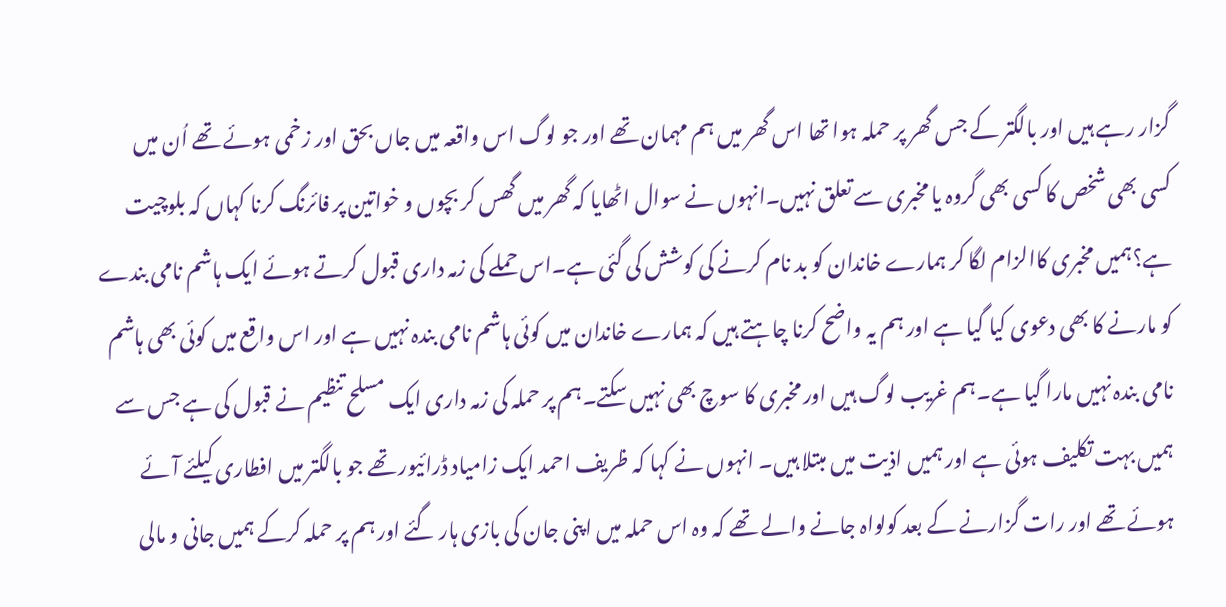گزار رہے ہیں اور بالگتر کے جس گھر پر حملہ ہوا تھا اس گھر میں ہم مہمان تھے اور جو لوگ اس واقعہ میں جاں بحق اور زخمی ہوئے تھے اُن میں کسی بھی شخص کا کسی بھی گروہ یا مخبری سے تعلق نہیں۔انہوں نے سوال اٹھایا کہ گھر میں گھس کر بچوں و خواتین پر فائرنگ کرنا کہاں کہ بلوچیت ہے؟ہمیں مخبری کاالزام لگا کر ہمارے خاندان کو بد نام کرنے کی کوشش کی گئی ہے۔اس حملے کی زمہ داری قبول کرتے ہوئے ایک ہاشم نامی بندے کو مارنے کا بھی دعوی کیا گیا ہے اور ہم یہ واضح کرنا چاہتے ہیں کہ ہمارے خاندان میں کوئی ہاشم نامی بندہ نہیں ہے اور اس واقع میں کوئی بھی ہاشم نامی بندہ نہیں مارا گیا ہے۔ہم غریب لوگ ہیں اور مخبری کا سوچ بھی نہیں سکتے۔ہم پر حملہ کی زمہ داری ایک مسلح تنظیم نے قبول کی ہے جس سے ہمیں بہت تکلیف ہوئی ہے اور ہمیں اذیت میں مبتلا ہیں۔ انہوں نے کہا کہ ظریف احمد ایک زامیاد ڈرائیور تھے جو بالگتر میں افطاری کیلئے آئے ہوئے تھے اور رات گزارنے کے بعد کولواہ جانے والے تھے کہ وہ اس حملہ میں اپنی جان کی بازی ہار گئے اور ہم پر حملہ کرکے ہمیں جانی و مالی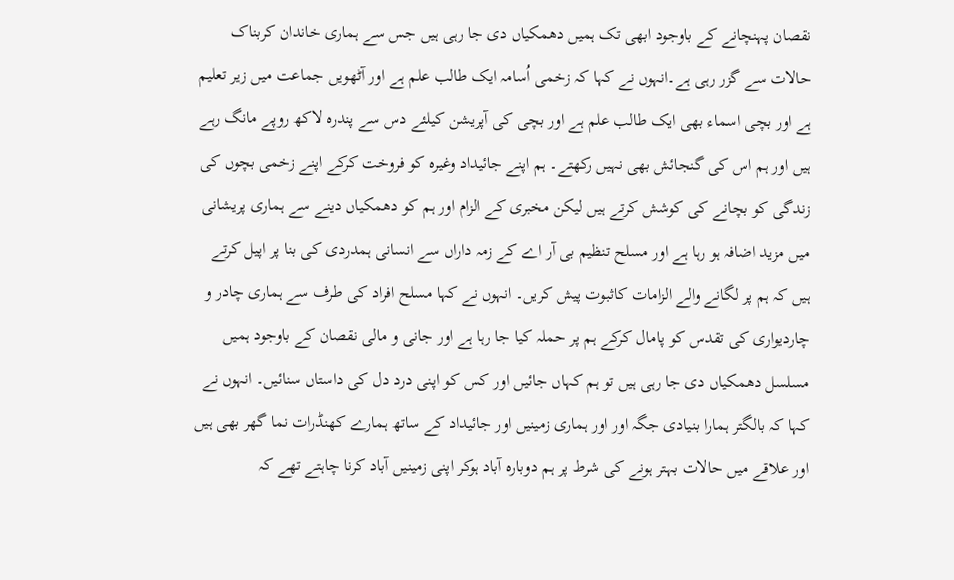نقصان پہنچانے کے باوجود ابھی تک ہمیں دھمکیاں دی جا رہی ہیں جس سے ہماری خاندان کربناک حالات سے گزر رہی ہے۔انہوں نے کہا کہ زخمی اُسامہ ایک طالب علم ہے اور آٹھویں جماعت میں زیر تعلیم ہے اور بچی اسماء بھی ایک طالب علم ہے اور بچی کی آپریشن کیلئے دس سے پندرہ لاکھ روپے مانگ رہے ہیں اور ہم اس کی گنجائش بھی نہیں رکھتے۔ ہم اپنے جائیداد وغیرہ کو فروخت کرکے اپنے زخمی بچوں کی زندگی کو بچانے کی کوشش کرتے ہیں لیکن مخبری کے الزام اور ہم کو دھمکیاں دینے سے ہماری پریشانی میں مزید اضافہ ہو رہا ہے اور مسلح تنظیم بی آر اے کے زمہ داراں سے انسانی ہمدردی کی بنا پر اپیل کرتے ہیں کہ ہم پر لگانے والے الزامات کاثبوت پیش کریں۔ انہوں نے کہا مسلح افراد کی طرف سے ہماری چادر و چاردیواری کی تقدس کو پامال کرکے ہم پر حملہ کیا جا رہا ہے اور جانی و مالی نقصان کے باوجود ہمیں مسلسل دھمکیاں دی جا رہی ہیں تو ہم کہاں جائیں اور کس کو اپنی درد دل کی داستاں سنائیں۔ انہوں نے کہا کہ بالگتر ہمارا بنیادی جگہ اور اور ہماری زمینیں اور جائیداد کے ساتھ ہمارے کھنڈرات نما گھر بھی ہیں اور علاقے میں حالات بہتر ہونے کی شرط پر ہم دوبارہ آباد ہوکر اپنی زمینیں آباد کرنا چاہتے تھے کہ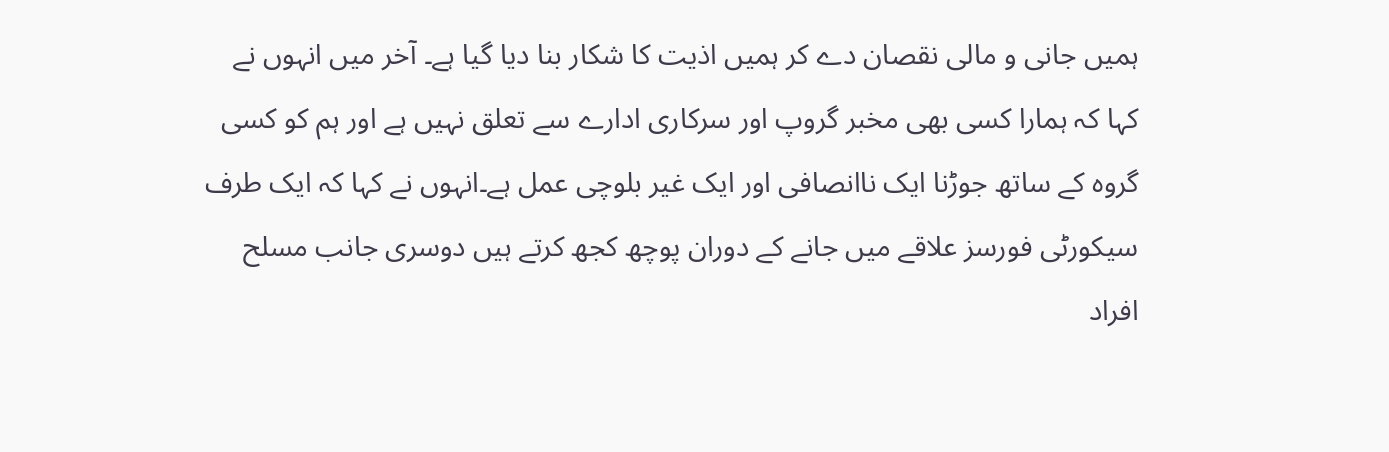ہمیں جانی و مالی نقصان دے کر ہمیں اذیت کا شکار بنا دیا گیا ہے۔ آخر میں انہوں نے کہا کہ ہمارا کسی بھی مخبر گروپ اور سرکاری ادارے سے تعلق نہیں ہے اور ہم کو کسی گروہ کے ساتھ جوڑنا ایک ناانصافی اور ایک غیر بلوچی عمل ہے۔انہوں نے کہا کہ ایک طرف سیکورٹی فورسز علاقے میں جانے کے دوران پوچھ کجھ کرتے ہیں دوسری جانب مسلح افراد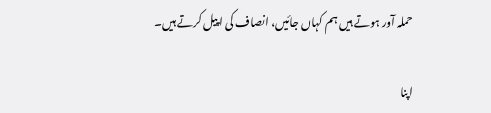حملہ آور ہوتے ہیں ہم کہاں جائیں، انصاف کی اپیل کرتے ہیں۔

اپنا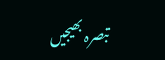تبصرہ بھیجیں